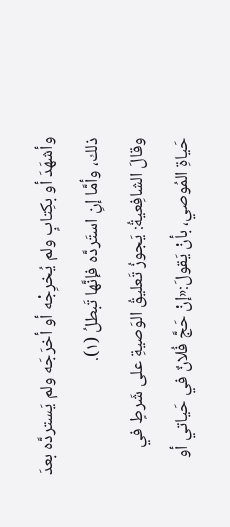وأشهَدَ أو بكِتابٍ ولم يُخرِجْه أو أخرَجَه ولم يَستردَّه بعدَ ذلك، وأمَّا إنِ استَردَّه فإنَّها تَبطلُ (١).
وقالَ الشافِعيةُ: يَجوزُ تَعليقُ الوَصيةِ على شَرطٍ في حَياةِ المُوصي، بأنْ يَقولَ:«إنْ حَجَّ فُلانٌ في حَياتي أو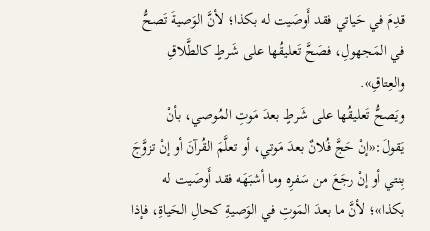قدِمَ في حَياتي فقد أَوصَيت له بكذا؛ لأنَّ الوَصيةَ تَصحُّ في المَجهولِ، فصَحَّ تَعليقُها على شَرطٍ كالطَّلاقِ والعِتاقِ».
ويَصحُّ تَعليقُها على شَرطٍ بعدَ مَوتِ المُوصي، بأنْ يَقولَ:«إنْ حَجَّ فُلانٌ بعدَ مَوتي، أو تعلَّمَ القُرآنَ أو إنْ تزوَّجَ بِنتي أو إنْ رجَعَ من سَفرِه وما أشبَهَه فقد أَوصَيت له بكذا»؛ لأنَّ ما بعدَ المَوتِ في الوَصيةِ كحالِ الحَياةِ، فإذا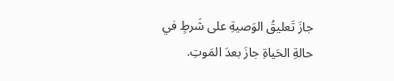جازَ تَعليقُ الوَصيةِ على شَرطٍ في حالةِ الحَياةِ جازَ بعدَ المَوتِ.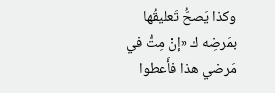وكذا يَصحُّ تَعليقُها بمَرضِه ك «إنْ مِتُّ في مَرضي هذا فأَعطوا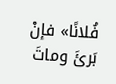فُلانًا» فإنْ بَرئَ وماتَ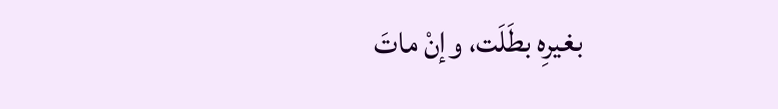بغيرِه بطَلَت، وإنْ ماتَ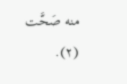منه صَحَّت (٢).